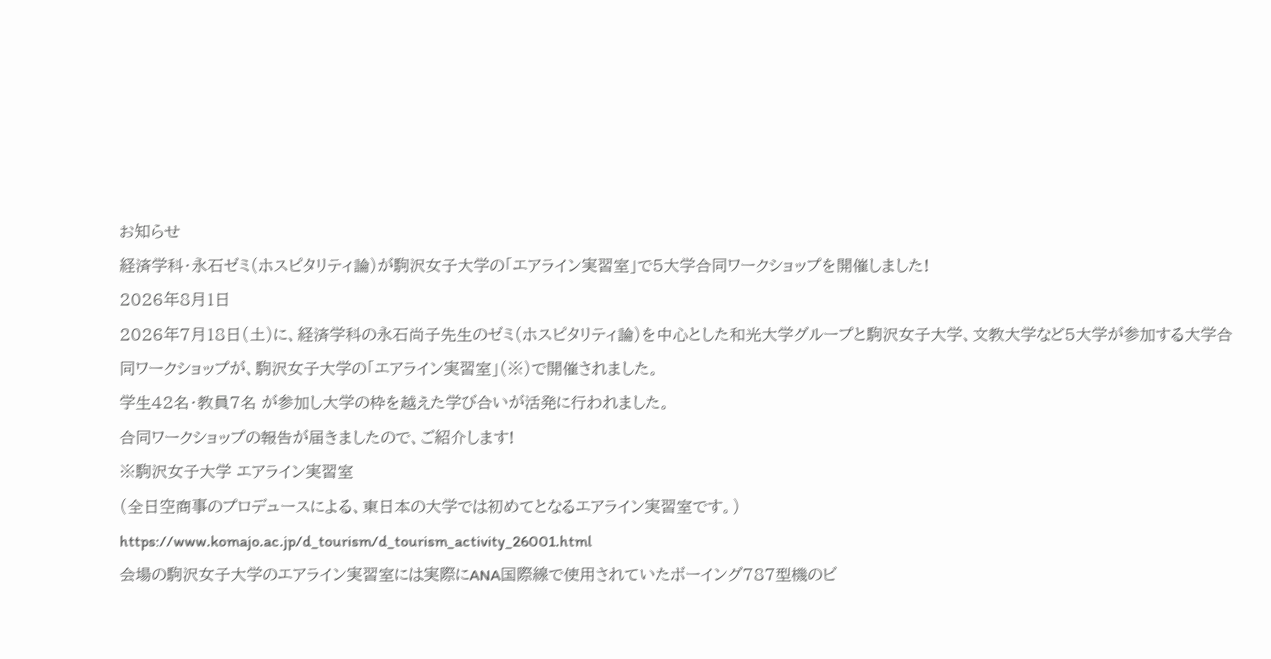お知らせ
経済学科・永石ゼミ(ホスピタリティ論)が駒沢女子大学の「エアライン実習室」で5大学合同ワークショップを開催しました!
2026年8月1日
2026年7月18日(土)に、経済学科の永石尚子先生のゼミ(ホスピタリティ論)を中心とした和光大学グループと駒沢女子大学、文教大学など5大学が参加する大学合同ワークショップが、駒沢女子大学の「エアライン実習室」(※)で開催されました。
学生42名・教員7名 が参加し大学の枠を越えた学び合いが活発に行われました。
合同ワークショップの報告が届きましたので、ご紹介します!
※駒沢女子大学 エアライン実習室
(全日空商事のプロデュースによる、東日本の大学では初めてとなるエアライン実習室です。)
https://www.komajo.ac.jp/d_tourism/d_tourism_activity_26001.html
会場の駒沢女子大学のエアライン実習室には実際にANA国際線で使用されていたボーイング787型機のビ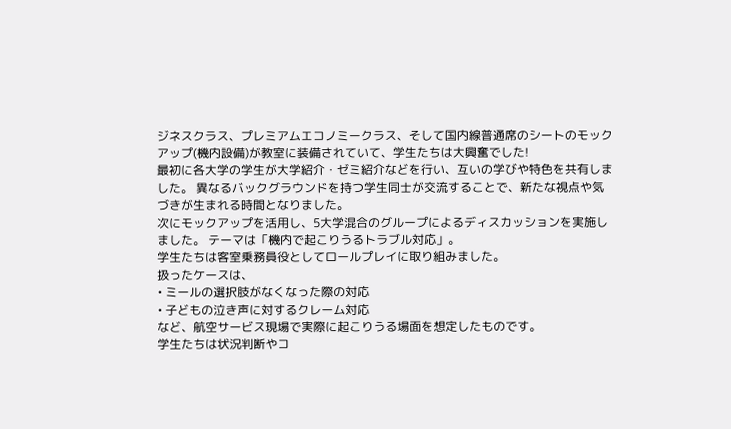ジネスクラス、プレミアムエコノミークラス、そして国内線普通席のシートのモックアップ(機内設備)が教室に装備されていて、学生たちは大興奮でした!
最初に各大学の学生が大学紹介・ゼミ紹介などを行い、互いの学びや特色を共有しました。 異なるバックグラウンドを持つ学生同士が交流することで、新たな視点や気づきが生まれる時間となりました。
次にモックアップを活用し、5大学混合のグループによるディスカッションを実施しました。 テーマは「機内で起こりうるトラブル対応」。
学生たちは客室乗務員役としてロールプレイに取り組みました。
扱ったケースは、
• ミールの選択肢がなくなった際の対応
• 子どもの泣き声に対するクレーム対応
など、航空サービス現場で実際に起こりうる場面を想定したものです。
学生たちは状況判断やコ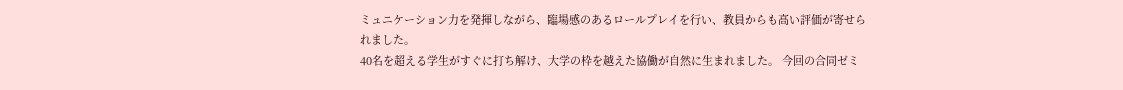ミュニケーション力を発揮しながら、臨場感のあるロールプレイを行い、教員からも高い評価が寄せられました。
40名を超える学生がすぐに打ち解け、大学の枠を越えた協働が自然に生まれました。 今回の合同ゼミ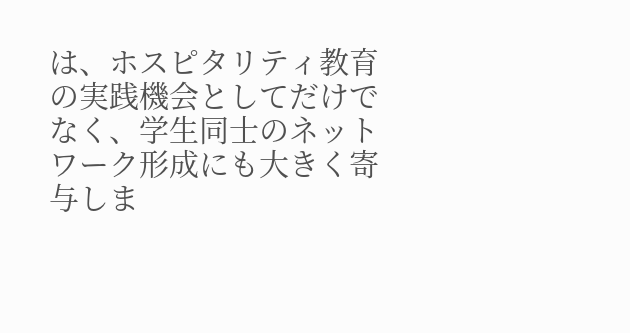は、ホスピタリティ教育の実践機会としてだけでなく、学生同士のネットワーク形成にも大きく寄与しま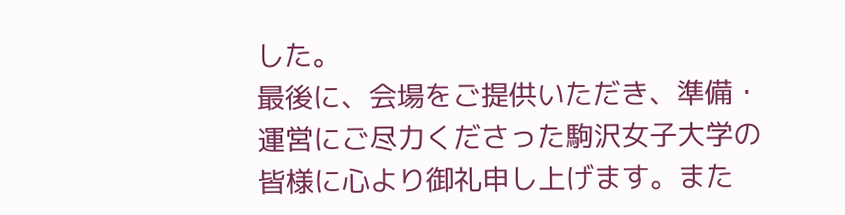した。
最後に、会場をご提供いただき、準備・運営にご尽力くださった駒沢女子大学の皆様に心より御礼申し上げます。また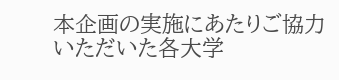本企画の実施にあたりご協力いただいた各大学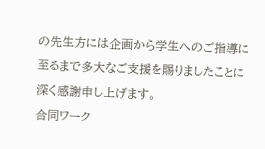の先生方には企画から学生へのご指導に至るまで多大なご支援を賜りましたことに深く感謝申し上げます。
合同ワーク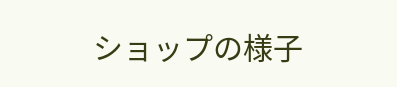ショップの様子